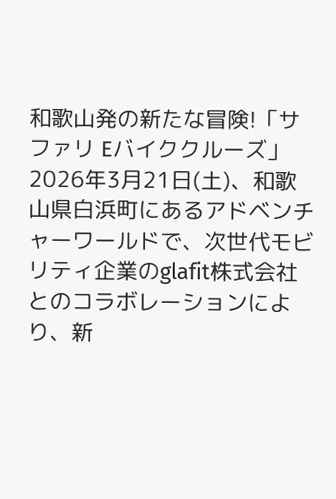和歌山発の新たな冒険!「サファリ Eバイククルーズ」
2026年3月21日(土)、和歌山県白浜町にあるアドベンチャーワールドで、次世代モビリティ企業のglafit株式会社とのコラボレーションにより、新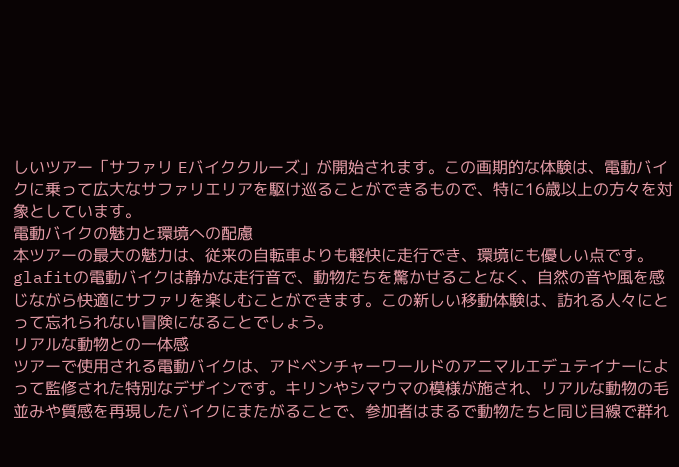しいツアー「サファリ Eバイククルーズ」が開始されます。この画期的な体験は、電動バイクに乗って広大なサファリエリアを駆け巡ることができるもので、特に16歳以上の方々を対象としています。
電動バイクの魅力と環境への配慮
本ツアーの最大の魅力は、従来の自転車よりも軽快に走行でき、環境にも優しい点です。glafitの電動バイクは静かな走行音で、動物たちを驚かせることなく、自然の音や風を感じながら快適にサファリを楽しむことができます。この新しい移動体験は、訪れる人々にとって忘れられない冒険になることでしょう。
リアルな動物との一体感
ツアーで使用される電動バイクは、アドベンチャーワールドのアニマルエデュテイナーによって監修された特別なデザインです。キリンやシマウマの模様が施され、リアルな動物の毛並みや質感を再現したバイクにまたがることで、参加者はまるで動物たちと同じ目線で群れ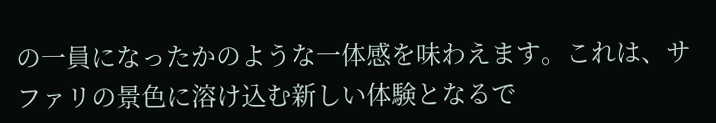の一員になったかのような一体感を味わえます。これは、サファリの景色に溶け込む新しい体験となるで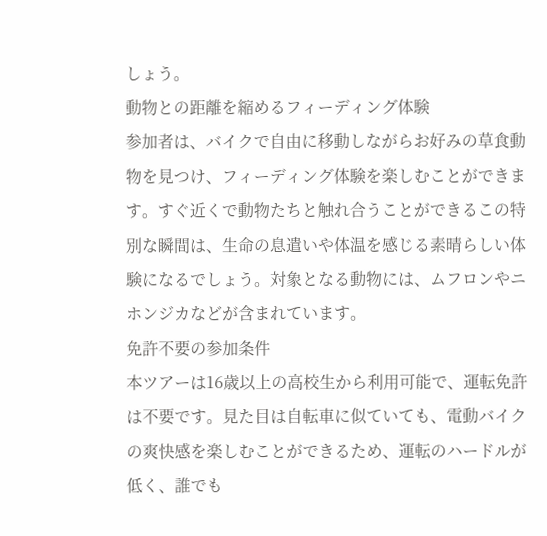しょう。
動物との距離を縮めるフィーディング体験
参加者は、バイクで自由に移動しながらお好みの草食動物を見つけ、フィーディング体験を楽しむことができます。すぐ近くで動物たちと触れ合うことができるこの特別な瞬間は、生命の息遣いや体温を感じる素晴らしい体験になるでしょう。対象となる動物には、ムフロンやニホンジカなどが含まれています。
免許不要の参加条件
本ツアーは16歳以上の高校生から利用可能で、運転免許は不要です。見た目は自転車に似ていても、電動バイクの爽快感を楽しむことができるため、運転のハードルが低く、誰でも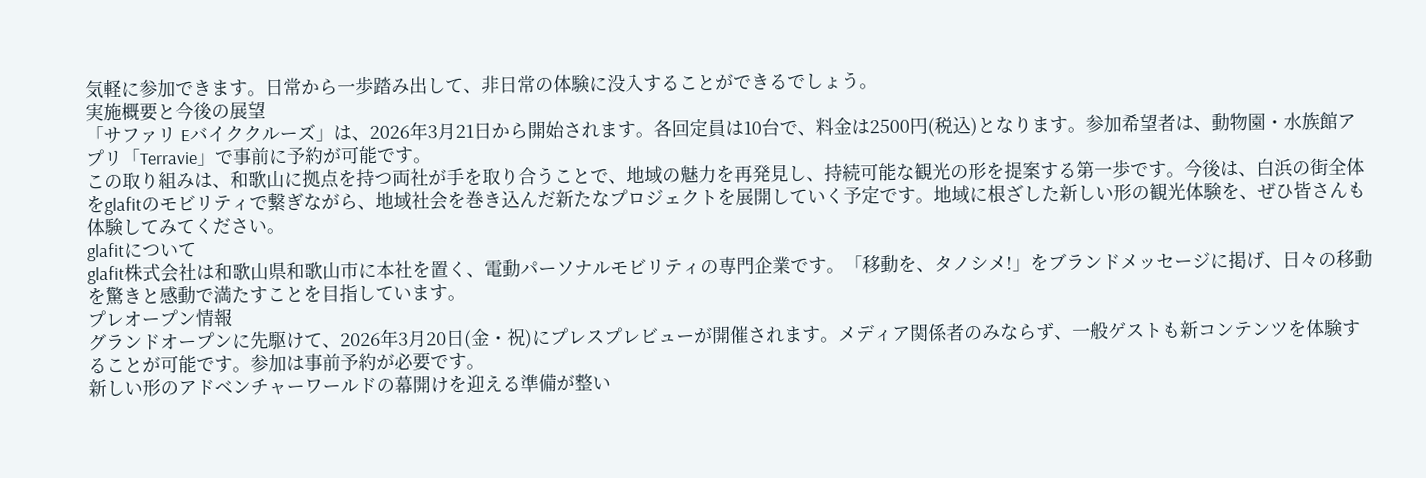気軽に参加できます。日常から一歩踏み出して、非日常の体験に没入することができるでしょう。
実施概要と今後の展望
「サファリ Eバイククルーズ」は、2026年3月21日から開始されます。各回定員は10台で、料金は2500円(税込)となります。参加希望者は、動物園・水族館アプリ「Terravie」で事前に予約が可能です。
この取り組みは、和歌山に拠点を持つ両社が手を取り合うことで、地域の魅力を再発見し、持続可能な観光の形を提案する第一歩です。今後は、白浜の街全体をglafitのモビリティで繋ぎながら、地域社会を巻き込んだ新たなプロジェクトを展開していく予定です。地域に根ざした新しい形の観光体験を、ぜひ皆さんも体験してみてください。
glafitについて
glafit株式会社は和歌山県和歌山市に本社を置く、電動パーソナルモビリティの専門企業です。「移動を、タノシメ!」をブランドメッセージに掲げ、日々の移動を驚きと感動で満たすことを目指しています。
プレオープン情報
グランドオープンに先駆けて、2026年3月20日(金・祝)にプレスプレビューが開催されます。メディア関係者のみならず、一般ゲストも新コンテンツを体験することが可能です。参加は事前予約が必要です。
新しい形のアドベンチャーワールドの幕開けを迎える準備が整い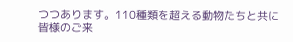つつあります。110種類を超える動物たちと共に皆様のご来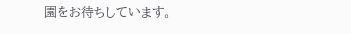園をお待ちしています。